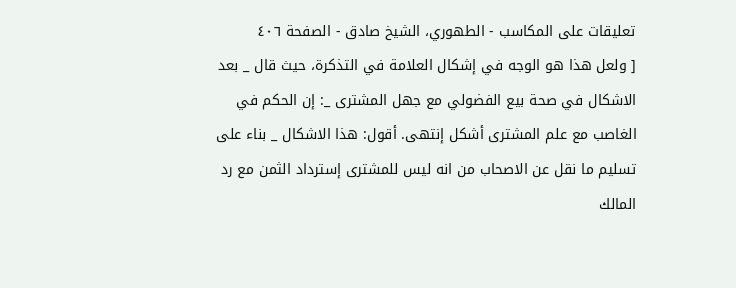تعليقات على المكاسب - الطهوري، الشيخ صادق - الصفحة ٤٠٦
[ ولعل هذا هو الوجه في إشكال العلامة في التذكرة، حيث قال _ بعد الاشكال في صحة بيع الفضولي مع جهل المشترى _: إن الحكم في الغاصب مع علم المشترى أشكل إنتهى. أقول: هذا الاشكال _ بناء على تسليم ما نقل عن الاصحاب من انه ليس للمشترى إسترداد الثمن مع رد المالك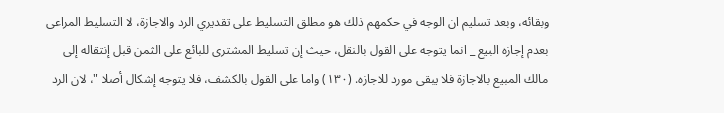وبقائه، وبعد تسليم ان الوجه في حكمهم ذلك هو مطلق التسليط على تقديري الرد والاجازة، لا التسليط المراعى بعدم إجازه البيع _ انما يتوجه على القول بالنقل، حيث إن تسليط المشترى للبائع على الثمن قبل إنتقاله إلى مالك المبيع بالاجازة فلا يبقى مورد للاجازه. (١٣٠) واما على القول بالكشف، فلا يتوجه إشكال أصلا "، لان الرد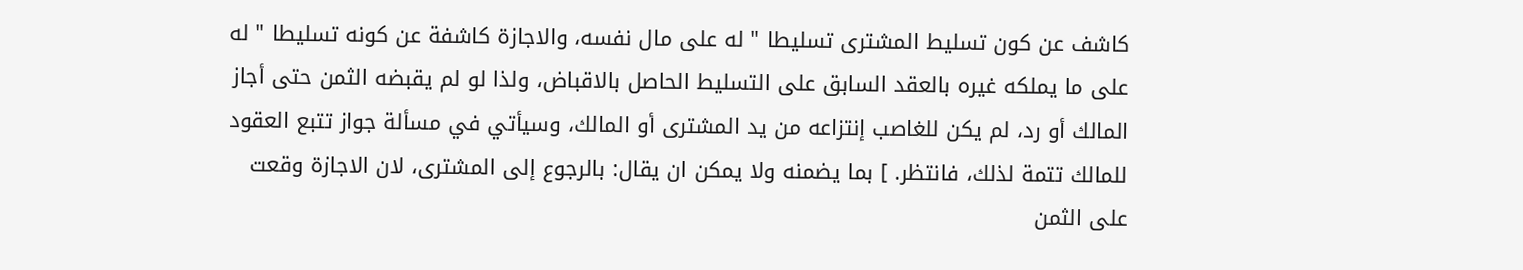كاشف عن كون تسليط المشترى تسليطا " له على مال نفسه، والاجازة كاشفة عن كونه تسليطا " له على ما يملكه غيره بالعقد السابق على التسليط الحاصل بالاقباض، ولذا لو لم يقبضه الثمن حتى أجاز المالك أو رد، لم يكن للغاصب إنتزاعه من يد المشترى أو المالك، وسيأتي في مسألة جواز تتبع العقود للمالك تتمة لذلك، فانتظر. ] بما يضمنه ولا يمكن ان يقال: بالرجوع إلى المشترى، لان الاجازة وقعت على الثمن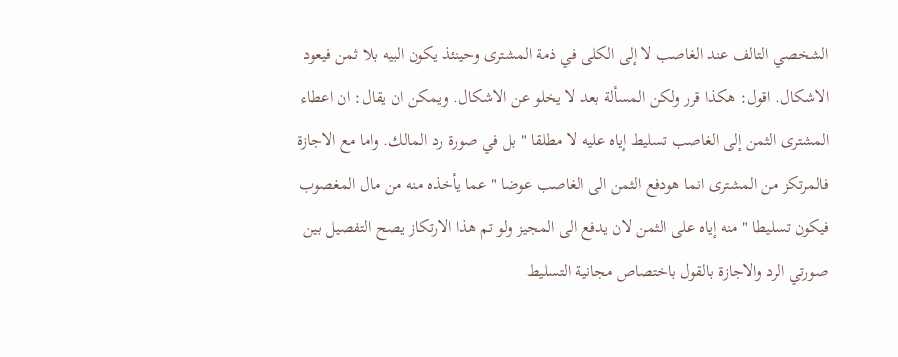الشخصي التالف عند الغاصب لا إلى الكلى في ذمة المشترى وحينئذ يكون البيه بلا ثمن فيعود الاشكال. اقول: هكذا قرر ولكن المسألة بعد لا يخلو عن الاشكال. ويمكن ان يقال: ان اعطاء المشترى الثمن إلى الغاصب تسليط إياه عليه لا مطلقا " بل في صورة رد المالك. واما مع الاجازة فالمرتكز من المشترى انما هودفع الثمن الى الغاصب عوضا " عما يأخذه منه من مال المغصوب فيكون تسليطا " منه إياه على الثمن لان يدفع الى المجيز ولو تم هذا الارتكاز يصح التفصيل بين صورتي الرد والاجازة بالقول باختصاص مجانية التسليط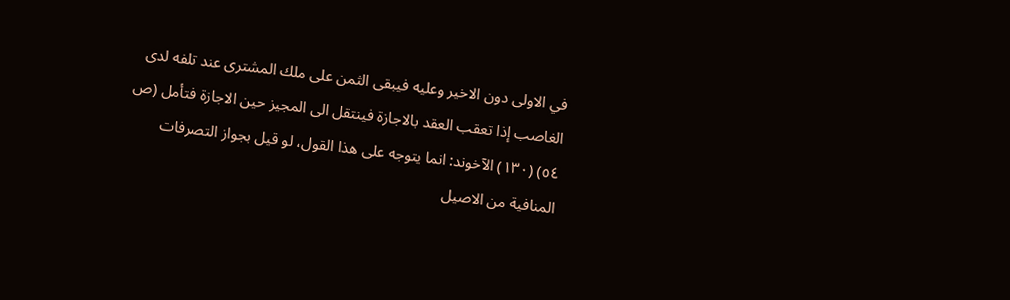في الاولى دون الاخير وعليه فيبقى الثمن على ملك المشترى عند تلفه لدى الغاصب إذا تعقب العقد بالاجازة فينتقل الى المجيز حين الاجازة فتأمل (ص ٥٤) (١٣٠) الآخوند: انما يتوجه على هذا القول، لو قيل بجواز التصرفات المنافية من الاصيل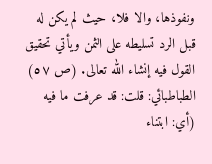ونفوذها، والا فلا، حيث لم يكن له قبل الرد تسليطه على الثمن ويأتي تحقيق القول فيه إنشاء الله تعالى. (ص ٥٧) الطباطبائي: قلت: قد عرفت ما فيه (أي: ابتناء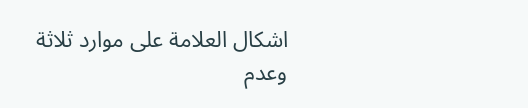اشكال العلامة على موارد ثلاثة وعدم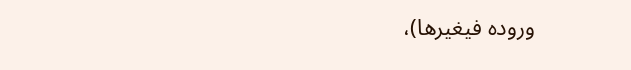وروده فيغيرها)،